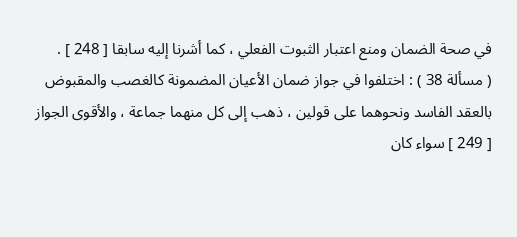في صحة الضمان ومنع اعتبار الثبوت الفعلي ، كما أشرنا إليه سابقا [ 248 ] .
( مسألة 38 ) : اختلفوا في جواز ضمان الأعيان المضمونة كالغصب والمقبوض بالعقد الفاسد ونحوهما على قولين ، ذهب إلى كل منهما جماعة ، والأقوى الجواز [ 249 ] سواء كان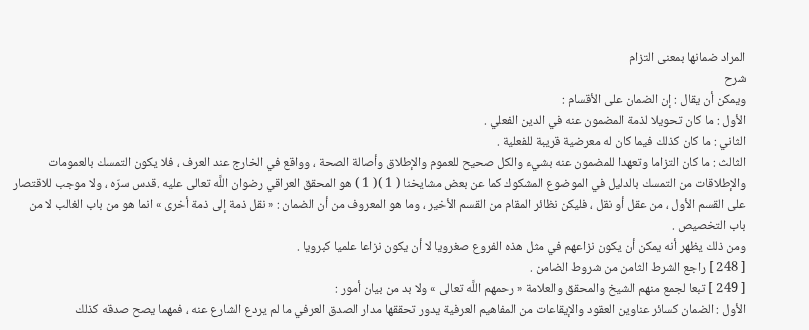المراد ضمانها بمعنى التزام
شرح
ويمكن أن يقال : إن الضمان على الأقسام :
الأول : ما كان تحويلا لذمة المضمون عنه في الدين الفعلي .
الثاني : ما كان كذلك فيما كان له معرضية قريبة للفعلية .
الثالث : ما كان التزاما وتعهدا للمضمون عنه بشيء والكل صحيح للعموم والإطلاق وأصالة الصحة ، وواقع في الخارج عند العرف ، فلا يكون التمسك بالعمومات والإطلاقات من التمسك بالدليل في الموضوع المشكوك كما عن بعض مشايخنا ( 1 )( 1 ) هو المحقق العراقي رضوان اللَّه تعالى عليه .قدس سرّه ، ولا موجب للاقتصار على القسم الأول ، من عقل أو نقل ، فليكن نظائر المقام من القسم الأخير ، وما هو المعروف من أن الضمان : « نقل ذمة إلى ذمة أخرى » انما هو من باب الغالب لا من باب التخصيص .
ومن ذلك يظهر أنه يمكن أن يكون نزاعهم في مثل هذه الفروع صغرويا لا أن يكون نزاعا علميا كبرويا .
[ 248 ] راجع الشرط الثامن من شروط الضامن .
[ 249 ] تبعا لجمع منهم الشيخ والمحقق والعلامة « رحمهم اللَّه تعالى » ولا بد من بيان أمور :
الأول : الضمان كسائر عناوين العقود والإيقاعات من المفاهيم العرفية يدور تحققها مدار الصدق العرفي ما لم يردع الشارع عنه ، فمهما يصح صدقه كذلك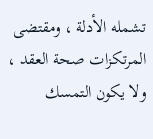تشمله الأدلة ، ومقتضى المرتكزات صحة العقد ، ولا يكون التمسك